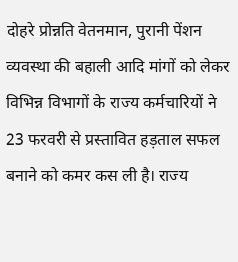दोहरे प्रोन्नति वेतनमान, पुरानी पेंशन व्यवस्था की बहाली आदि मांगों को लेकर विभिन्न विभागों के राज्य कर्मचारियों ने 23 फरवरी से प्रस्तावित हड़ताल सफल बनाने को कमर कस ली है। राज्य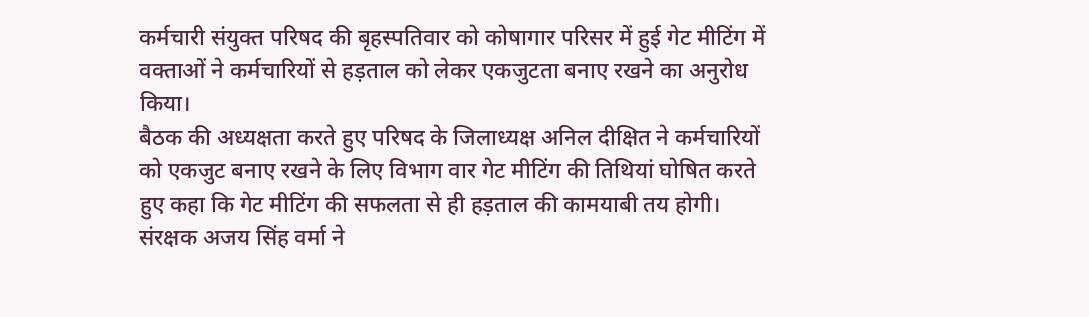कर्मचारी संयुक्त परिषद की बृहस्पतिवार को कोषागार परिसर में हुई गेट मीटिंग में वक्ताओं ने कर्मचारियों से हड़ताल को लेकर एकजुटता बनाए रखने का अनुरोध किया।
बैठक की अध्यक्षता करते हुए परिषद के जिलाध्यक्ष अनिल दीक्षित ने कर्मचारियों को एकजुट बनाए रखने के लिए विभाग वार गेट मीटिंग की तिथियां घोषित करते हुए कहा कि गेट मीटिंग की सफलता से ही हड़ताल की कामयाबी तय होगी। संरक्षक अजय सिंह वर्मा ने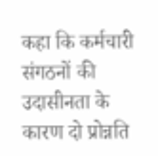कहा कि कर्मचारी संगठनों की उदासीनता के कारण दो प्रोन्नति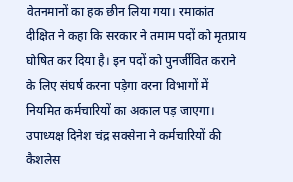वेतनमानों का हक छीन लिया गया। रमाकांत दीक्षित ने कहा कि सरकार ने तमाम पदों को मृतप्राय घोषित कर दिया है। इन पदों को पुनर्जीवित कराने के लिए संघर्ष करना पड़ेगा वरना विभागों में नियमित कर्मचारियों का अकाल पड़ जाएगा। उपाध्यक्ष दिनेश चंद्र सक्सेना ने कर्मचारियों की कैशलेस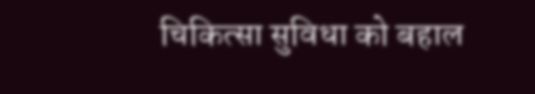चिकित्सा सुविधा को बहाल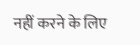नहीं करने के लिए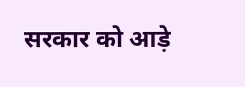सरकार को आड़े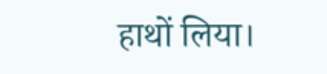हाथों लिया।